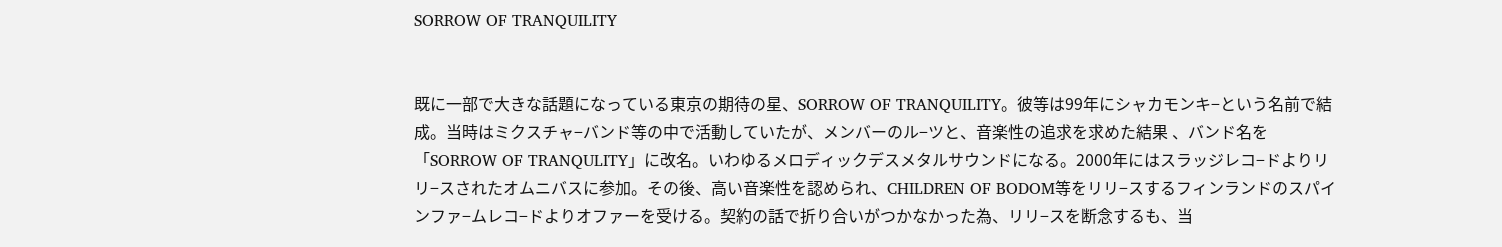SORROW OF TRANQUILITY


既に一部で大きな話題になっている東京の期待の星、SORROW OF TRANQUILITY。彼等は99年にシャカモンキ−という名前で結成。当時はミクスチャ−バンド等の中で活動していたが、メンバーのル−ツと、音楽性の追求を求めた結果 、バンド名を「SORROW OF TRANQULITY」に改名。いわゆるメロディックデスメタルサウンドになる。2000年にはスラッジレコ−ドよりリリ−スされたオムニバスに参加。その後、高い音楽性を認められ、CHILDREN OF BODOM等をリリ−スするフィンランドのスパインファ−ムレコ−ドよりオファーを受ける。契約の話で折り合いがつかなかった為、リリ−スを断念するも、当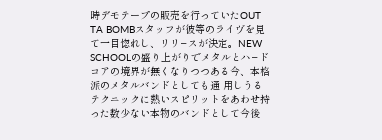時デモテープの販売を行っていたOUT TA BOMBスタッフが彼等のライヴを見て一目惚れし、リリ−スが決定。NEW SCHOOLの盛り上がりでメタルとハ−ドコアの境界が無くなりつつある今、本格派のメタルバンドとしても通 用しうるテクニックに熱いスピリットをあわせ持った数少ない本物のバンドとして今後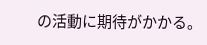の活動に期待がかかる。